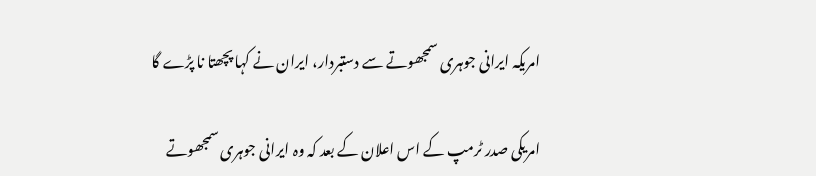امریکہ ایرانی جوہری سمجھوتے سے دستبردار، ایران نے کہا پچھتا نا پڑے گا

امریکی صدر ٹرمپ کے اس اعلان کے بعد کہ وہ ایرانی جوہری سمجھوتے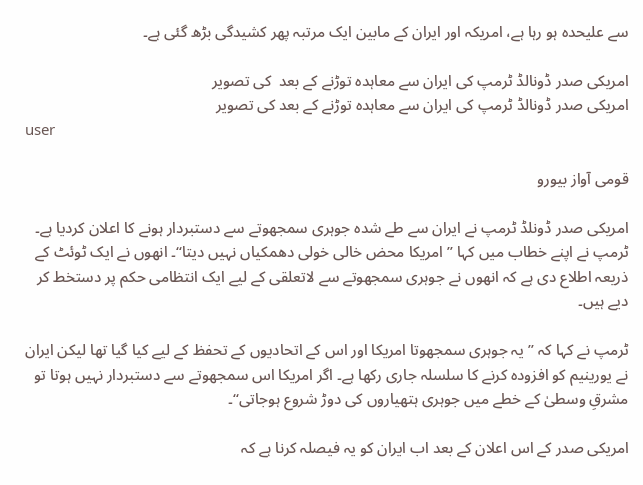سے علیحدہ ہو رہا ہے، امریکہ اور ایران کے مابین ایک مرتبہ پھر کشیدگی بڑھ گئی ہے۔

امریکی صدر ڈونالڈ ٹرمپ کی ایران سے معاہدہ توڑنے کے بعد  کی تصویر
امریکی صدر ڈونالڈ ٹرمپ کی ایران سے معاہدہ توڑنے کے بعد کی تصویر
user

قومی آواز بیورو

امریکی صدر ڈونلڈ ٹرمپ نے ایران سے طے شدہ جوہری سمجھوتے سے دستبردار ہونے کا اعلان کردیا ہے۔ ٹرمپ نے اپنے خطاب میں کہا ’’امریکا محض خالی خولی دھمکیاں نہیں دیتا‘‘۔ انھوں نے ایک ٹوئٹ کے ذریعہ اطلاع دی ہے کہ انھوں نے جوہری سمجھوتے سے لاتعلقی کے لیے ایک انتظامی حکم پر دستخط کر دیے ہیں۔

ٹرمپ نے کہا کہ ’’یہ جوہری سمجھوتا امریکا اور اس کے اتحادیوں کے تحفظ کے لیے کیا گیا تھا لیکن ایران نے یورینیم کو افزودہ کرنے کا سلسلہ جاری رکھا ہے۔ اگر امریکا اس سمجھوتے سے دستبردار نہیں ہوتا تو مشرقِ وسطیٰ کے خطے میں جوہری ہتھیاروں کی دوڑ شروع ہوجاتی‘‘۔

امریکی صدر کے اس اعلان کے بعد اب ایران کو یہ فیصلہ کرنا ہے کہ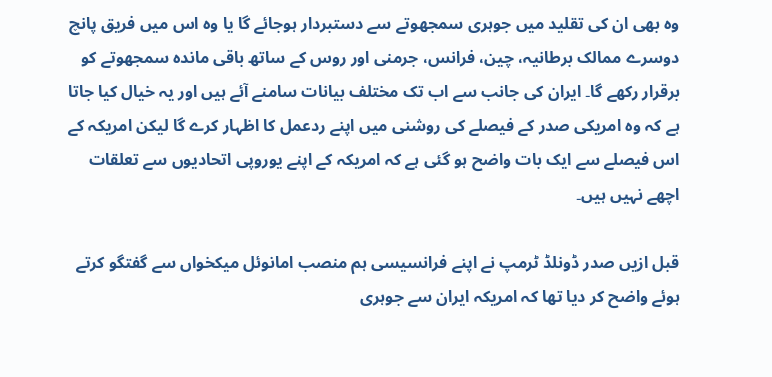وہ بھی ان کی تقلید میں جوہری سمجھوتے سے دستبردار ہوجائے گا یا وہ اس میں فریق پانچ دوسرے ممالک برطانیہ، چین، فرانس، جرمنی اور روس کے ساتھ باقی ماندہ سمجھوتے کو برقرار رکھے گا۔ ایران کی جانب سے اب تک مختلف بیانات سامنے آئے ہیں اور یہ خیال کیا جاتا ہے کہ وہ امریکی صدر کے فیصلے کی روشنی میں اپنے ردعمل کا اظہار کرے گا لیکن امریکہ کے اس فیصلے سے ایک بات واضح ہو گئی ہے کہ امریکہ کے اپنے یوروپی اتحادیوں سے تعلقات اچھے نہیں ہیں۔

قبل ازیں صدر ڈونلڈ ٹرمپ نے اپنے فرانسیسی ہم منصب امانوئل میکخواں سے گفتگو کرتے ہوئے واضح کر دیا تھا کہ امریکہ ایران سے جوہری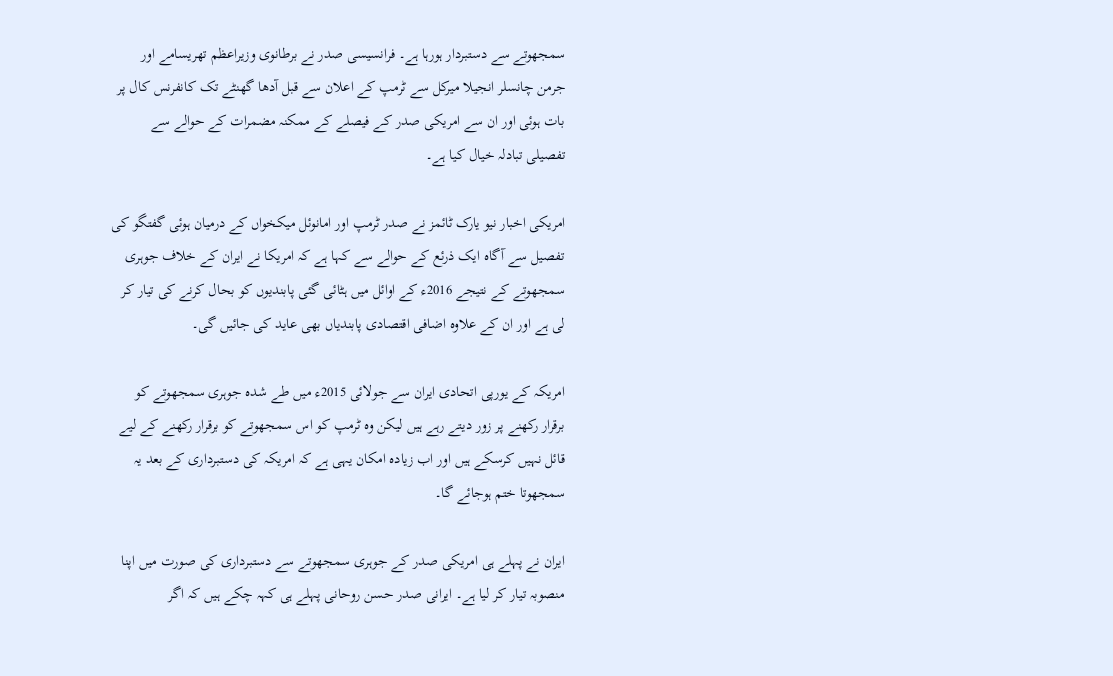سمجھوتے سے دستبردار ہورہا ہے۔ فرانسیسی صدر نے برطانوی وزیراعظم تھریسامے اور جرمن چانسلر انجیلا میرکل سے ٹرمپ کے اعلان سے قبل آدھا گھنٹے تک کانفرنس کال پر بات ہوئی اور ان سے امریکی صدر کے فیصلے کے ممکنہ مضمرات کے حوالے سے تفصیلی تبادلہ خیال کیا ہے۔

امریکی اخبار نیو یارک ٹائمز نے صدر ٹرمپ اور امانوئل میکخواں کے درمیان ہوئی گفتگو کی تفصیل سے آگاہ ایک ذرئع کے حوالے سے کہا ہے کہ امریکا نے ایران کے خلاف جوہری سمجھوتے کے نتیجے 2016ء کے اوائل میں ہٹائی گئی پابندیوں کو بحال کرنے کی تیار کر لی ہے اور ان کے علاوہ اضافی اقتصادی پابندیاں بھی عاید کی جائیں گی۔

امریکہ کے یورپی اتحادی ایران سے جولائی 2015ء میں طے شدہ جوہری سمجھوتے کو برقرار رکھنے پر زور دیتے رہے ہیں لیکن وہ ٹرمپ کو اس سمجھوتے کو برقرار رکھنے کے لیے قائل نہیں کرسکے ہیں اور اب زیادہ امکان یہی ہے کہ امریکہ کی دستبرداری کے بعد یہ سمجھوتا ختم ہوجائے گا۔

ایران نے پہلے ہی امریکی صدر کے جوہری سمجھوتے سے دستبرداری کی صورت میں اپنا منصوبہ تیار کر لیا ہے۔ ایرانی صدر حسن روحانی پہلے ہی کہہ چکے ہیں کہ اگر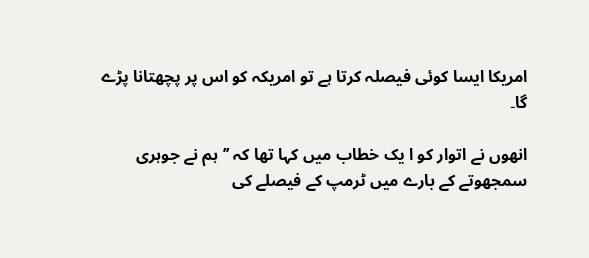امریکا ایسا کوئی فیصلہ کرتا ہے تو امریکہ کو اس پر پچھتانا پڑے گا۔

انھوں نے اتوار کو ا یک خطاب میں کہا تھا کہ ’’ہم نے جوہری سمجھوتے کے بارے میں ٹرمپ کے فیصلے کی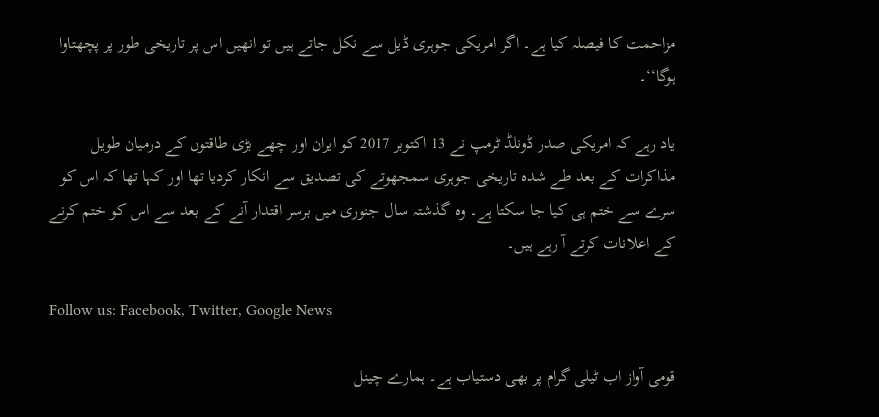مزاحمت کا فیصلہ کیا ہے۔ اگر امریکی جوہری ڈیل سے نکل جاتے ہیں تو انھیں اس پر تاریخی طور پر پچھتاوا ہوگا‘‘۔

یاد رہے کہ امریکی صدر ڈونلڈ ٹرمپ نے 13 اکتوبر 2017 کو ایران اور چھے بڑی طاقتوں کے درمیان طویل مذاکرات کے بعد طے شدہ تاریخی جوہری سمجھوتے کی تصدیق سے انکار کردیا تھا اور کہا تھا کہ اس کو سرے سے ختم ہی کیا جا سکتا ہے۔ وہ گذشتہ سال جنوری میں برسر اقتدار آنے کے بعد سے اس کو ختم کرنے کے اعلانات کرتے آ رہے ہیں۔

Follow us: Facebook, Twitter, Google News

قومی آواز اب ٹیلی گرام پر بھی دستیاب ہے۔ ہمارے چینل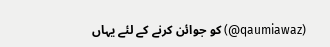(qaumiawaz@) کو جوائن کرنے کے لئے یہاں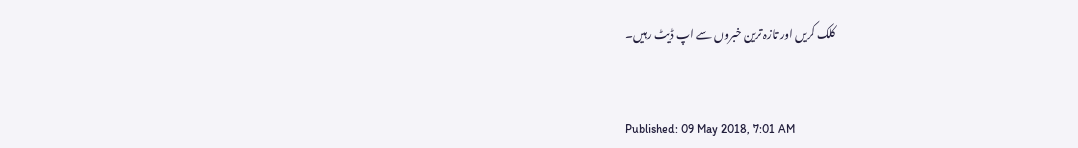کلک کریں اور تازہ ترین خبروں سے اپ ڈیٹ رہیں۔


Published: 09 May 2018, 7:01 AM